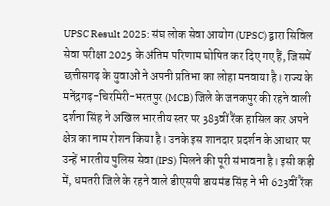UPSC Result 2025: संघ लोक सेवा आयोग (UPSC) द्वारा सिविल सेवा परीक्षा 2025 के अंतिम परिणाम घोषित कर दिए गए हैं, जिसमें छत्तीसगढ़ के युवाओं ने अपनी प्रतिभा का लोहा मनवाया है। राज्य के मनेंद्रगढ़-चिरमिरी-भरतपुर (MCB) जिले के जनकपुर की रहने वाली दर्शना सिंह ने अखिल भारतीय स्तर पर 383वीं रैंक हासिल कर अपने क्षेत्र का नाम रोशन किया है। उनके इस शानदार प्रदर्शन के आधार पर उन्हें भारतीय पुलिस सेवा (IPS) मिलने की पूरी संभावना है। इसी कड़ी में, धमतरी जिले के रहने वाले डीएसपी डायमंड सिंह ने भी 623वीं रैंक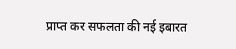प्राप्त कर सफलता की नई इबारत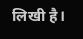लिखी है।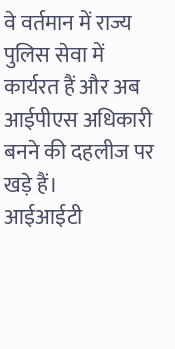वे वर्तमान में राज्य पुलिस सेवा में कार्यरत हैं और अब आईपीएस अधिकारी बनने की दहलीज पर खड़े हैं।
आईआईटी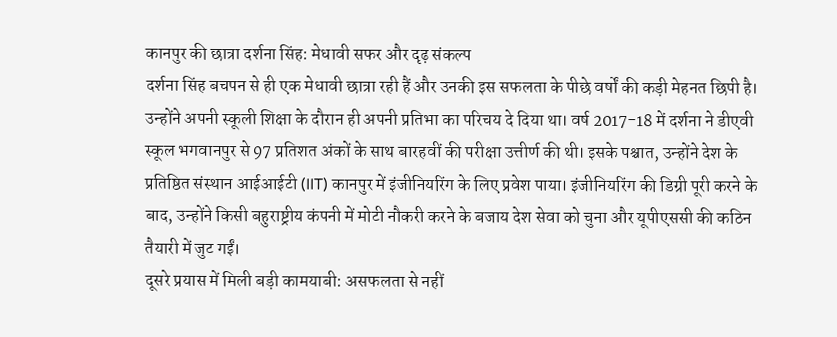कानपुर की छात्रा दर्शना सिंह: मेधावी सफर और दृढ़ संकल्प
दर्शना सिंह बचपन से ही एक मेधावी छात्रा रही हैं और उनकी इस सफलता के पीछे वर्षों की कड़ी मेहनत छिपी है। उन्होंने अपनी स्कूली शिक्षा के दौरान ही अपनी प्रतिभा का परिचय दे दिया था। वर्ष 2017-18 में दर्शना ने डीएवी स्कूल भगवानपुर से 97 प्रतिशत अंकों के साथ बारहवीं की परीक्षा उत्तीर्ण की थी। इसके पश्चात, उन्होंने देश के प्रतिष्ठित संस्थान आईआईटी (IIT) कानपुर में इंजीनियरिंग के लिए प्रवेश पाया। इंजीनियरिंग की डिग्री पूरी करने के बाद, उन्होंने किसी बहुराष्ट्रीय कंपनी में मोटी नौकरी करने के बजाय देश सेवा को चुना और यूपीएससी की कठिन तैयारी में जुट गईं।
दूसरे प्रयास में मिली बड़ी कामयाबी: असफलता से नहीं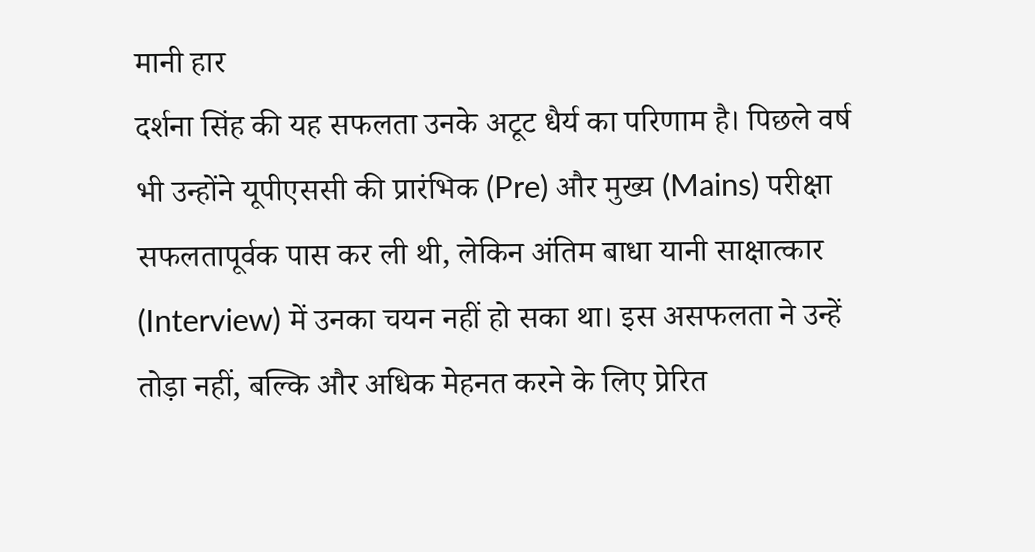मानी हार
दर्शना सिंह की यह सफलता उनके अटूट धैर्य का परिणाम है। पिछले वर्ष भी उन्होंने यूपीएससी की प्रारंभिक (Pre) और मुख्य (Mains) परीक्षा सफलतापूर्वक पास कर ली थी, लेकिन अंतिम बाधा यानी साक्षात्कार (Interview) में उनका चयन नहीं हो सका था। इस असफलता ने उन्हें तोड़ा नहीं, बल्कि और अधिक मेहनत करने के लिए प्रेरित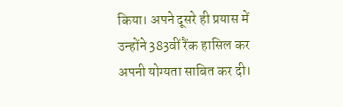किया। अपने दूसरे ही प्रयास में उन्होंने 383वीं रैंक हासिल कर अपनी योग्यता साबित कर दी।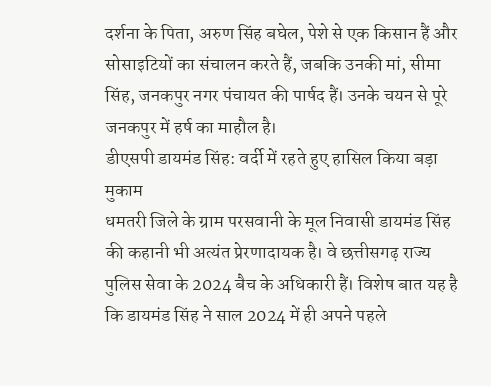दर्शना के पिता, अरुण सिंह बघेल, पेशे से एक किसान हैं और सोसाइटियों का संचालन करते हैं, जबकि उनकी मां, सीमा सिंह, जनकपुर नगर पंचायत की पार्षद हैं। उनके चयन से पूरे जनकपुर में हर्ष का माहौल है।
डीएसपी डायमंड सिंह: वर्दी में रहते हुए हासिल किया बड़ा मुकाम
धमतरी जिले के ग्राम परसवानी के मूल निवासी डायमंड सिंह की कहानी भी अत्यंत प्रेरणादायक है। वे छत्तीसगढ़ राज्य पुलिस सेवा के 2024 बैच के अधिकारी हैं। विशेष बात यह है कि डायमंड सिंह ने साल 2024 में ही अपने पहले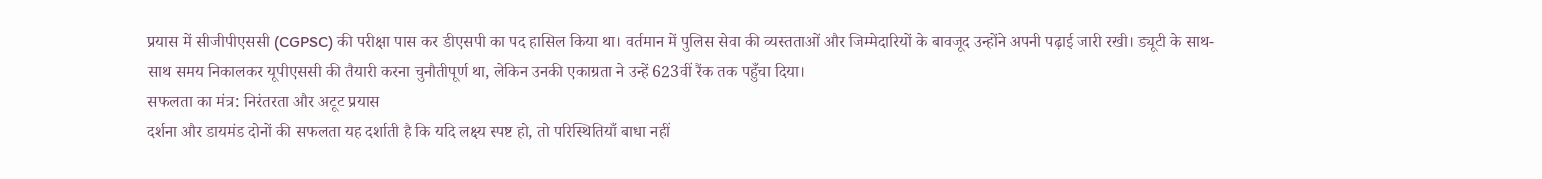प्रयास में सीजीपीएससी (CGPSC) की परीक्षा पास कर डीएसपी का पद हासिल किया था। वर्तमान में पुलिस सेवा की व्यस्तताओं और जिम्मेदारियों के बावजूद उन्होंने अपनी पढ़ाई जारी रखी। ड्यूटी के साथ-साथ समय निकालकर यूपीएससी की तैयारी करना चुनौतीपूर्ण था, लेकिन उनकी एकाग्रता ने उन्हें 623वीं रैंक तक पहुँचा दिया।
सफलता का मंत्र: निरंतरता और अटूट प्रयास
दर्शना और डायमंड दोनों की सफलता यह दर्शाती है कि यदि लक्ष्य स्पष्ट हो, तो परिस्थितियाँ बाधा नहीं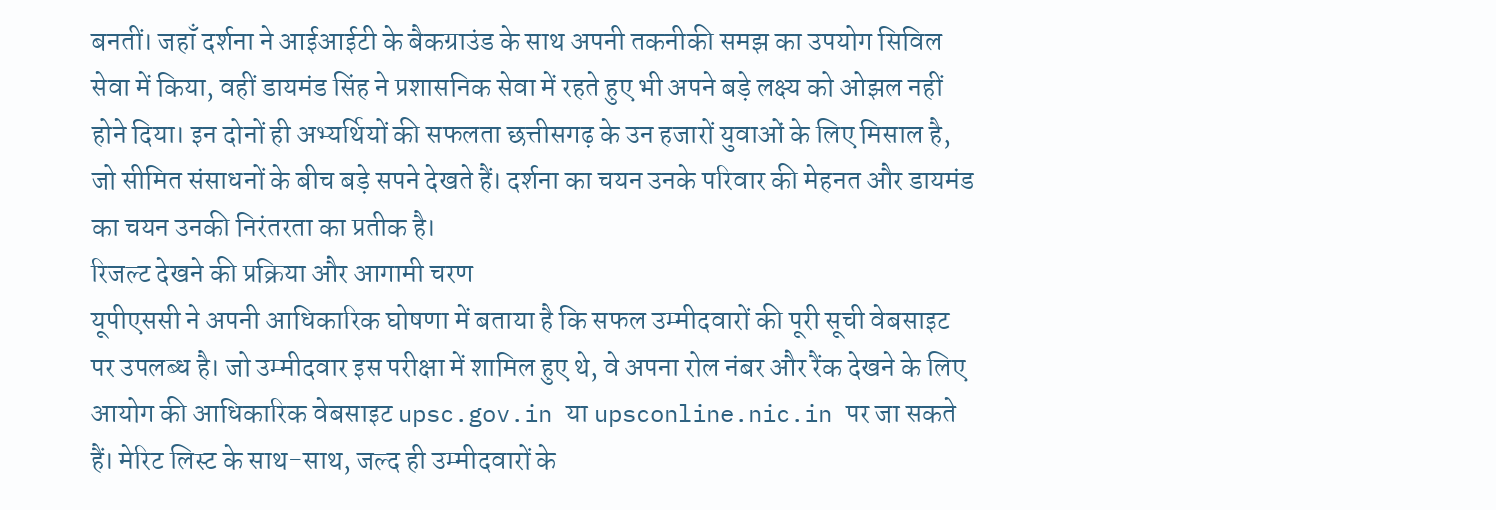बनतीं। जहाँ दर्शना ने आईआईटी के बैकग्राउंड के साथ अपनी तकनीकी समझ का उपयोग सिविल सेवा में किया, वहीं डायमंड सिंह ने प्रशासनिक सेवा में रहते हुए भी अपने बड़े लक्ष्य को ओझल नहीं होने दिया। इन दोनों ही अभ्यर्थियों की सफलता छत्तीसगढ़ के उन हजारों युवाओं के लिए मिसाल है, जो सीमित संसाधनों के बीच बड़े सपने देखते हैं। दर्शना का चयन उनके परिवार की मेहनत और डायमंड का चयन उनकी निरंतरता का प्रतीक है।
रिजल्ट देखने की प्रक्रिया और आगामी चरण
यूपीएससी ने अपनी आधिकारिक घोषणा में बताया है कि सफल उम्मीदवारों की पूरी सूची वेबसाइट पर उपलब्ध है। जो उम्मीदवार इस परीक्षा में शामिल हुए थे, वे अपना रोल नंबर और रैंक देखने के लिए आयोग की आधिकारिक वेबसाइट upsc.gov.in या upsconline.nic.in पर जा सकते हैं। मेरिट लिस्ट के साथ-साथ, जल्द ही उम्मीदवारों के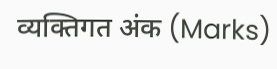व्यक्तिगत अंक (Marks)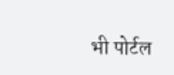भी पोर्टल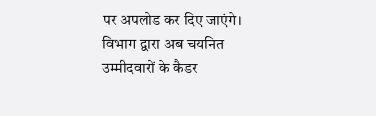पर अपलोड कर दिए जाएंगे। विभाग द्वारा अब चयनित उम्मीदवारों के कैडर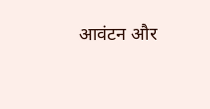आवंटन और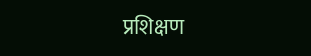प्रशिक्षण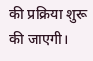की प्रक्रिया शुरू की जाएगी।